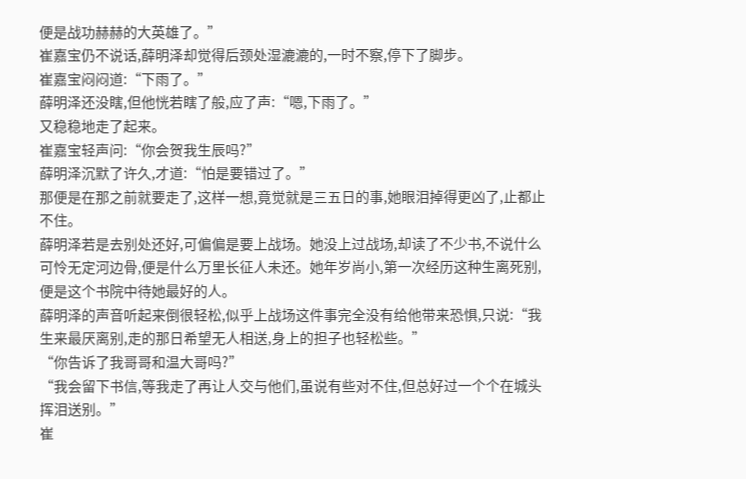便是战功赫赫的大英雄了。”
崔嘉宝仍不说话,薛明泽却觉得后颈处湿漉漉的,一时不察,停下了脚步。
崔嘉宝闷闷道:“下雨了。”
薛明泽还没瞎,但他恍若瞎了般,应了声:“嗯,下雨了。”
又稳稳地走了起来。
崔嘉宝轻声问:“你会贺我生辰吗?”
薛明泽沉默了许久,才道:“怕是要错过了。”
那便是在那之前就要走了,这样一想,竟觉就是三五日的事,她眼泪掉得更凶了,止都止不住。
薛明泽若是去别处还好,可偏偏是要上战场。她没上过战场,却读了不少书,不说什么可怜无定河边骨,便是什么万里长征人未还。她年岁尚小,第一次经历这种生离死别,便是这个书院中待她最好的人。
薛明泽的声音听起来倒很轻松,似乎上战场这件事完全没有给他带来恐惧,只说:“我生来最厌离别,走的那日希望无人相送,身上的担子也轻松些。”
“你告诉了我哥哥和温大哥吗?”
“我会留下书信,等我走了再让人交与他们,虽说有些对不住,但总好过一个个在城头挥泪送别。”
崔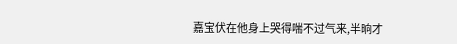嘉宝伏在他身上哭得喘不过气来,半晌才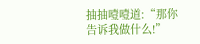抽抽噎噎道:“那你告诉我做什么!”